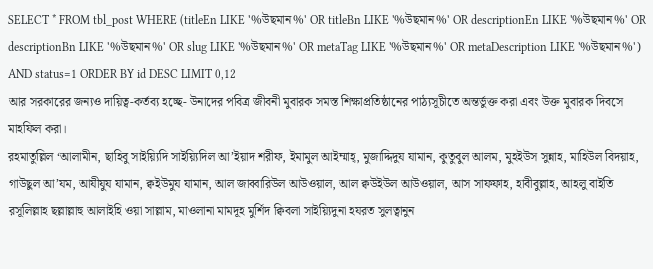SELECT * FROM tbl_post WHERE (titleEn LIKE '%উছমান%' OR titleBn LIKE '%উছমান%' OR descriptionEn LIKE '%উছমান%' OR descriptionBn LIKE '%উছমান%' OR slug LIKE '%উছমান%' OR metaTag LIKE '%উছমান%' OR metaDescription LIKE '%উছমান%') AND status=1 ORDER BY id DESC LIMIT 0,12
আর সরকারের জন্যও দায়িত্ব-কর্তব্য হচ্ছে- উনাদের পবিত্র জীবনী মুবারক সমস্ত শিক্ষাপ্রতিষ্ঠানের পাঠ্যসূচীতে অন্তর্ভুক্ত করা এবং উক্ত মুবারক দিবসে মাহফিল করা।
রহমাতুল্লিল ‘আলামীন, ছাহিবু সাইয়্যিদি সাইয়্যিদিল আ’ইয়াদ শরীফ, ইমামুল আইম্মাহ্, মুজাদ্দিদুয যামান, কুতুবুল আলম, মুহইউস সুন্নাহ, মাহিউল বিদয়াহ, গাউছুল আ’যম, আযীযুয যামান, ক্বইউমুয যামান, আল জাব্বারিউল আউওয়াল, আল ক্বউইউল আউওয়াল, আস সাফফাহ, হাবীবুল্লাহ, আহলু বাইতি রসূলিল্লাহ ছল্লাল্লাহু আলাইহি ওয়া সাল্লাম, মাওলানা মামদূহ মুর্শিদ ক্বিবলা সাইয়্যিদুনা হযরত সুলত্বানুন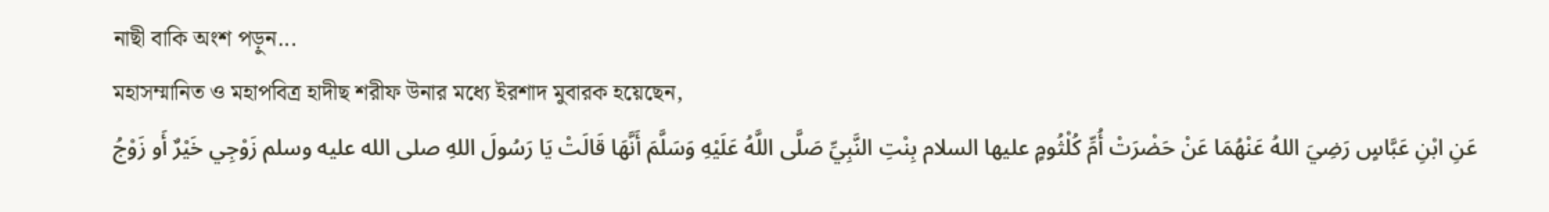নাছী বাকি অংশ পড়ুন...
মহাসম্মানিত ও মহাপবিত্র হাদীছ শরীফ উনার মধ্যে ইরশাদ মুবারক হয়েছেন,
عَنِ ابْنِ عَبَّاسٍ رَضِيَ اللهُ عَنْهُمَا عَنْ حَضْرَتْ أُمِّ كُلْثُومٍ عليها السلام بِنْتِ النَّبِيِّ صَلَّى اللَّهُ عَلَيْهِ وَسَلَّمَ أَنَّهَا قَالَتْ يَا رَسُولَ اللهِ صلى الله عليه وسلم زَوْجِي خَيْرٌ أَو زَوْجُ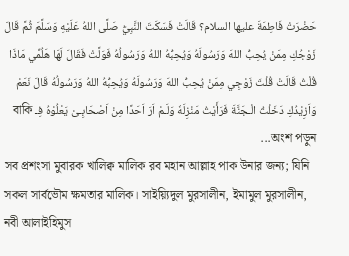حَضْرَتْ فَاطِمَةَ عليها السلام؟ قَالَتْ فَسَكَتَ النَّبِيُّ صَلَّى اللهُ عَلَيْهِ وَسَلَّمَ ثُمَّ قَالَ زَوْجُكِ مِمَنْ يُحِبُّ اللهَ وَرَسُولَهُ وَيُحِبُّهُ اللهُ وَرَسُولُهُ فَوَلَّتْ فَقَالَ لَهَا هَلُمِّي مَاذَا قُلْتُ قَالَتْ قُلْتَ زَوْجِي مِمَنْ يُحِبُّ اللهَ وَرَسُولَهُ وَيُحِبُّهُ اللهُ وَرَسُولُهُ قَالَ نَعَمْ وَاَزِيْدُكِ دَخَلْتُ الْـجَنَّةَ فَرَأَيْتُ مَنْزِلَهٗ وَلَـمْ اَرَ اَحَدًا مِنْ اَصْحَابِـىْ يَعْلُوْهُ فِـ বাকি অংশ পড়ুন...
সব প্রশংসা মুবারক খালিক্ব মালিক রব মহান আল্লাহ পাক উনার জন্য; যিনি সকল সার্বভৌম ক্ষমতার মালিক। সাইয়্যিদুল মুরসালীন, ইমামুল মুরসালীন, নবী আলাইহিমুস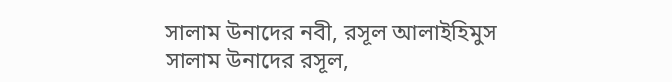সালাম উনাদের নবী, রসূল আলাইহিমুস সালাম উনাদের রসূল,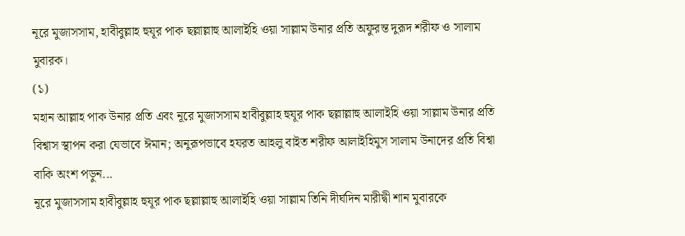নূরে মুজাসসাম, হাবীবুল্লাহ হুযূর পাক ছল্লাল্লাহু আলাইহি ওয়া সাল্লাম উনার প্রতি অফুরন্ত দুরূদ শরীফ ও সালাম মুবারক।
(১)
মহান আল্লাহ পাক উনার প্রতি এবং নূরে মুজাসসাম হাবীবুল্লাহ হুযূর পাক ছল্লাল্লাহু আলাইহি ওয়া সাল্লাম উনার প্রতি বিশ্বাস স্থাপন করা যেভাবে ঈমান; অনুরূপভাবে হযরত আহলু বাইত শরীফ আলাইহিমুস সালাম উনাদের প্রতি বিশ্বা বাকি অংশ পড়ুন...
নূরে মুজাসসাম হাবীবুল্লাহ হুযূর পাক ছল্লাল্লাহু আলাইহি ওয়া সাল্লাম তিনি দীর্ঘদিন মারীদ্বী শান মুবারকে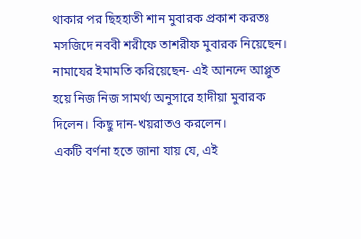থাকার পর ছিহহাতী শান মুবারক প্রকাশ করতঃ মসজিদে নববী শরীফে তাশরীফ মুবারক নিয়েছেন। নামাযের ইমামতি করিয়েছেন- এই আনন্দে আপ্লুত হয়ে নিজ নিজ সামর্থ্য অনুসারে হাদীয়া মুবারক দিলেন। কিছু দান-খয়রাতও করলেন।
একটি বর্ণনা হতে জানা যায় যে, এই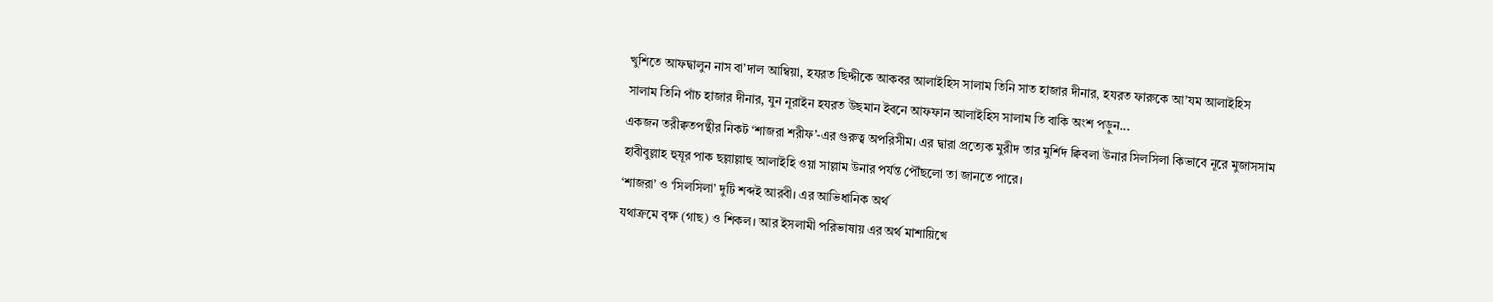খুশিতে আফদ্বালুন নাস বা’দাল আম্বিয়া, হযরত ছিদ্দীকে আকবর আলাইহিস সালাম তিনি সাত হাজার দীনার, হযরত ফারুকে আ’যম আলাইহিস সালাম তিনি পাঁচ হাজার দীনার, যুন নূরাইন হযরত উছমান ইবনে আফফান আলাইহিস সালাম তি বাকি অংশ পড়ুন...
একজন তরীক্বতপন্থীর নিকট ‘শাজরা শরীফ’-এর গুরুত্ব অপরিসীম। এর দ্বারা প্রত্যেক মুরীদ তার মুর্শিদ ক্বিবলা উনার সিলসিলা কিভাবে নূরে মুজাসসাম হাবীবুল্লাহ হুযূর পাক ছল্লাল্লাহু আলাইহি ওয়া সাল্লাম উনার পর্যন্ত পৌঁছলো তা জানতে পারে।
‘শাজরা’ ও ‘সিলসিলা’ দুটি শব্দই আরবী। এর আভিধানিক অর্থ
যথাক্রমে বৃক্ষ (গাছ) ও শিকল। আর ইসলামী পরিভাষায় এর অর্থ মাশায়িখে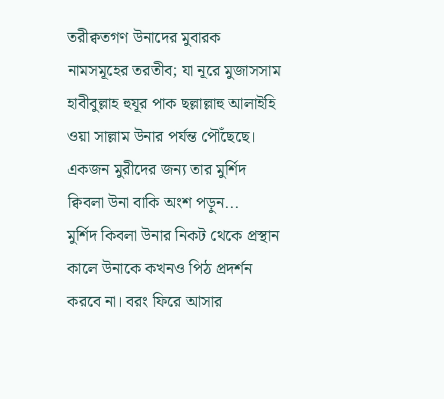তরীক্বতগণ উনাদের মুবারক নামসমূহের তরতীব; যা নূরে মুজাসসাম হাবীবুল্লাহ হুযূর পাক ছল্লাল্লাহু আলাইহি ওয়া সাল্লাম উনার পর্যন্ত পৌঁছেছে।
একজন মুরীদের জন্য তার মুর্শিদ ক্বিবলা উনা বাকি অংশ পড়ুন...
মুর্শিদ কিবলা উনার নিকট থেকে প্রস্থান কালে উনাকে কখনও পিঠ প্রদর্শন করবে না। বরং ফিরে আসার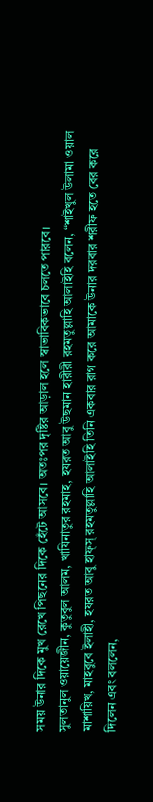সময় উনার দিকে মুখ রেখে পিছনের দিকে হেঁটে আসবে। অতঃপর দৃষ্টির আড়াল হলে স্বাভাবিকভাবে চলতে পারবে।
সুলতানুল ওয়ায়েজীন, কুতুবুল আলম, খাযিনাতুর রহমাহ, হযরত আবু উছমান হারীরী রহমতুল্লাহি আলাইহি বলেন, “শাইখুল উলামা ওয়াল মাশায়িখ, মাহবুবে ইলাহী, হযরত আবু হাফ্স্ রহমতুল্লাহি আলাইহি তিনি একবার রাগ করে আমাকে উনার দরবার শরীফ হতে বের করে দিলেন এবং বললেন,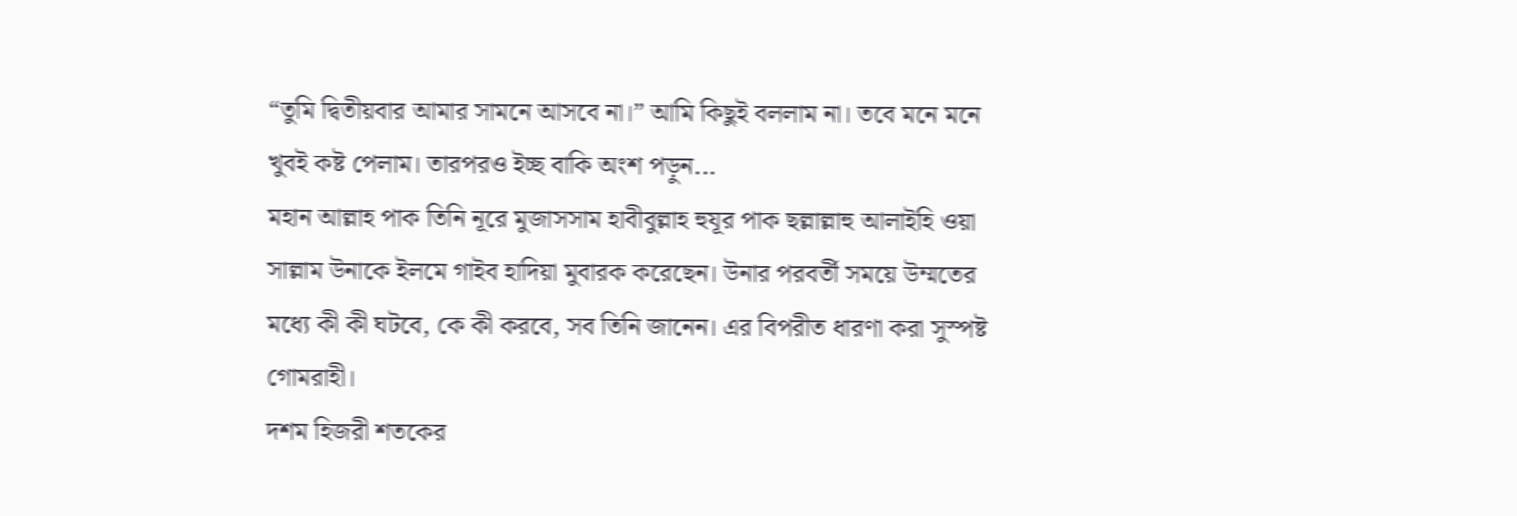“তুমি দ্বিতীয়বার আমার সামনে আসবে না।” আমি কিছুই বললাম না। তবে মনে মনে খুবই কষ্ট পেলাম। তারপরও ইচ্ছ বাকি অংশ পড়ুন...
মহান আল্লাহ পাক তিনি নূরে মুজাসসাম হাবীবুল্লাহ হুযূর পাক ছল্লাল্লাহু আলাইহি ওয়া সাল্লাম উনাকে ইলমে গাইব হাদিয়া মুবারক করেছেন। উনার পরবর্তী সময়ে উম্মতের মধ্যে কী কী ঘটবে, কে কী করবে, সব তিনি জানেন। এর বিপরীত ধারণা করা সুস্পষ্ট গোমরাহী।
দশম হিজরী শতকের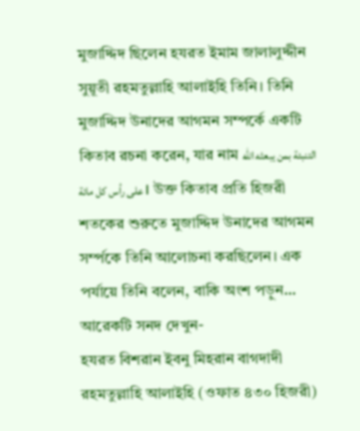মুজাদ্দিদ ছিলেন হযরত ইমাম জালালুদ্দীন সুয়ূতী রহমতুল্লাহি আলাইহি তিনি। তিনি মুজাদ্দিদ উনাদের আগমন সম্পর্কে একটি কিতাব রচনা করেন, যার নাম التنبئة بمن يبعثه الله على رأس كل مائة। উক্ত কিতাব প্রতি হিজরী শতকের শুরুতে মুজাদ্দিদ উনাদের আগমন সর্ম্পকে তিনি আলোচনা করছিলেন। এক পর্যায়ে তিনি বলেন, বাকি অংশ পড়ুন...
আরেকটি সনদ দেখুন-
হযরত বিশরান ইবনু মিহরান বাগদাদী রহমতুল্লাহি আলাইহি (ওফাত ৪৩০ হিজরী)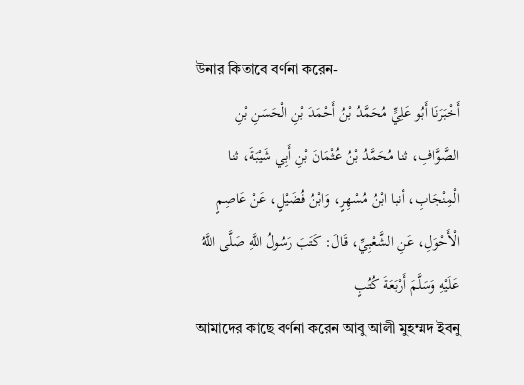উনার কিতাবে বর্ণনা করেন-
أَخْبَرَنَا أَبُو عَلِيٍّ مُحَمَّدُ بْنُ أَحْمَدَ بْنِ الْحَسَنِ بْنِ الصَّوَّافِ، ثنا مُحَمَّدُ بْنُ عُثْمَانَ بْنِ أَبِي شَيْبَةَ، ثنا الْمِنْجَابِ، أنبا ابْنُ مُسْهِرٍ، وَابْنُ فُضَيْلٍ، عَنْ عَاصِمٍ الْأَحْوَلِ، عَنِ الشَّعْبِيِّ، قَالَ: كَتَبَ رَسُولُ اللَّهِ صَلَّى اللَّهُ عَلَيْهِ وَسَلَّمَ أَرْبَعَةَ كُتُبٍ
আমাদের কাছে বর্ণনা করেন আবু আলী মুহম্মদ ইবনু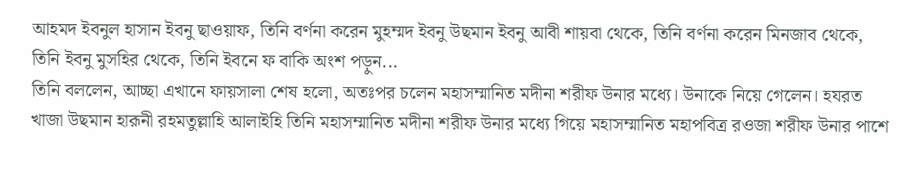আহমদ ইবনুল হাসান ইবনু ছাওয়াফ, তিনি বর্ণনা করেন মুহম্মদ ইবনু উছমান ইবনু আবী শায়বা থেকে, তিনি বর্ণনা করেন মিনজাব থেকে, তিনি ইবনু মুসহির থেকে, তিনি ইবনে ফ বাকি অংশ পড়ুন...
তিনি বললেন, আচ্ছা এখানে ফায়সালা শেষ হলো, অতঃপর চলেন মহাসম্মানিত মদীনা শরীফ উনার মধ্যে। উনাকে নিয়ে গেলেন। হযরত খাজা উছমান হারূনী রহমতুল্লাহি আলাইহি তিনি মহাসম্মানিত মদীনা শরীফ উনার মধ্যে গিয়ে মহাসম্মানিত মহাপবিত্র রওজা শরীফ উনার পাশে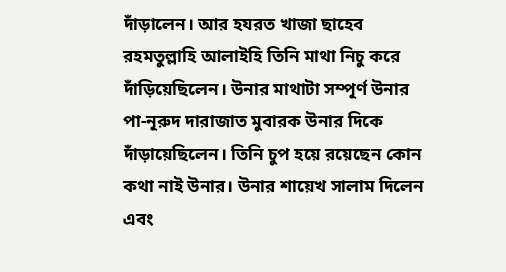দাঁড়ালেন। আর হযরত খাজা ছাহেব রহমতুল্লাহি আলাইহি তিনি মাথা নিচু করে দাঁড়িয়েছিলেন। উনার মাথাটা সম্পূর্ণ উনার পা-নূরুদ দারাজাত মুবারক উনার দিকে দাঁড়ায়েছিলেন। তিনি চুপ হয়ে রয়েছেন কোন কথা নাই উনার। উনার শায়েখ সালাম দিলেন এবং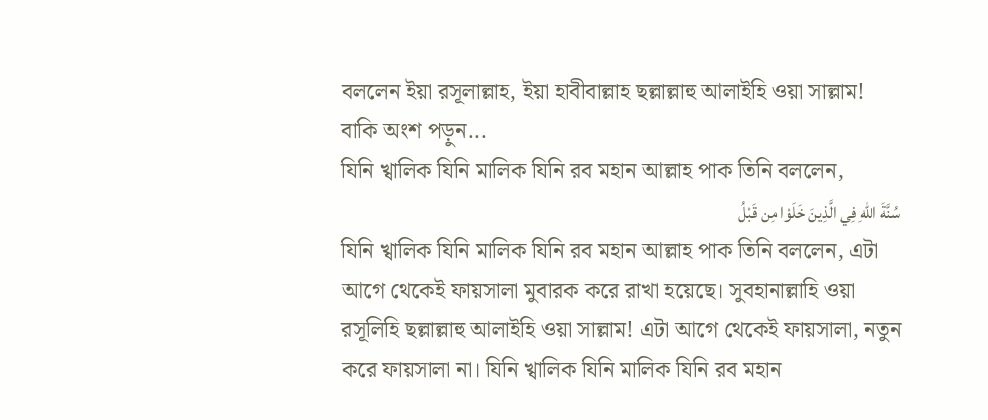বললেন ইয়া রসূলাল্লাহ, ইয়া হাবীবাল্লাহ ছল্লাল্লাহু আলাইহি ওয়া সাল্লাম! বাকি অংশ পড়ুন...
যিনি খ্বালিক যিনি মালিক যিনি রব মহান আল্লাহ পাক তিনি বললেন,
سُنَّةَ اللهِ فِي الَّذِينَ خَلَوْا مِن قَبْلُ
যিনি খ্বালিক যিনি মালিক যিনি রব মহান আল্লাহ পাক তিনি বললেন, এটা আগে থেকেই ফায়সালা মুবারক করে রাখা হয়েছে। সুবহানাল্লাহি ওয়া রসূলিহি ছল্লাল্লাহু আলাইহি ওয়া সাল্লাম! এটা আগে থেকেই ফায়সালা, নতুন করে ফায়সালা না। যিনি খ্বালিক যিনি মালিক যিনি রব মহান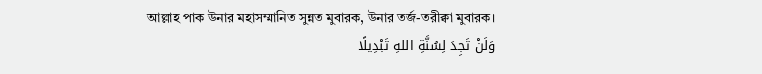আল্লাহ পাক উনার মহাসম্মানিত সুন্নত মুবারক, উনার তর্জ-তরীক্বা মুবারক।
وَلَنْ تَجِدَ لِسُنَّةِ اللهِ تَبْدِيلًا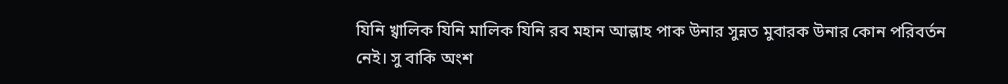যিনি খ্বালিক যিনি মালিক যিনি রব মহান আল্লাহ পাক উনার সুন্নত মুবারক উনার কোন পরিবর্তন নেই। সু বাকি অংশ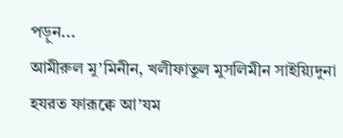পড়ুন...
আমীরুল মু’মিনীন, খলীফাতুল মুসলিমীন সাইয়্যিদুনা হযরত ফারূক্বে আ’যম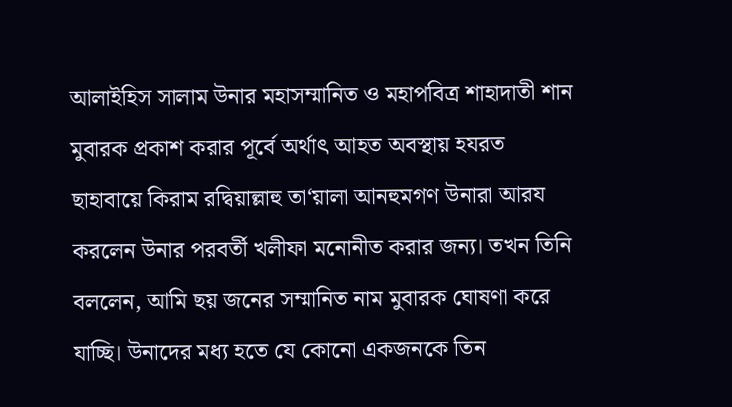আলাইহিস সালাম উনার মহাসম্মানিত ও মহাপবিত্র শাহাদাতী শান মুবারক প্রকাশ করার পূর্বে অর্থাৎ আহত অবস্থায় হযরত ছাহাবায়ে কিরাম রদ্বিয়াল্লাহু তা‘য়ালা আনহুমগণ উনারা আরয করলেন উনার পরবর্তী খলীফা মনোনীত করার জন্য। তখন তিনি বললেন, আমি ছয় জনের সম্মানিত নাম মুবারক ঘোষণা করে যাচ্ছি। উনাদের মধ্য হতে যে কোনো একজনকে তিন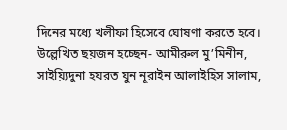দিনের মধ্যে খলীফা হিসেবে ঘোষণা করতে হবে।
উল্লেখিত ছয়জন হচ্ছেন- আমীরুল মু’মিনীন, সাইয়্যিদুনা হযরত যুন নূরাইন আলাইহিস সালাম,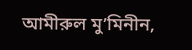আমীরুল মু’মিনীন,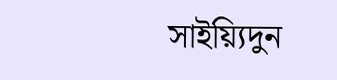সাইয়্যিদুন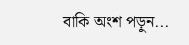বাকি অংশ পড়ুন...